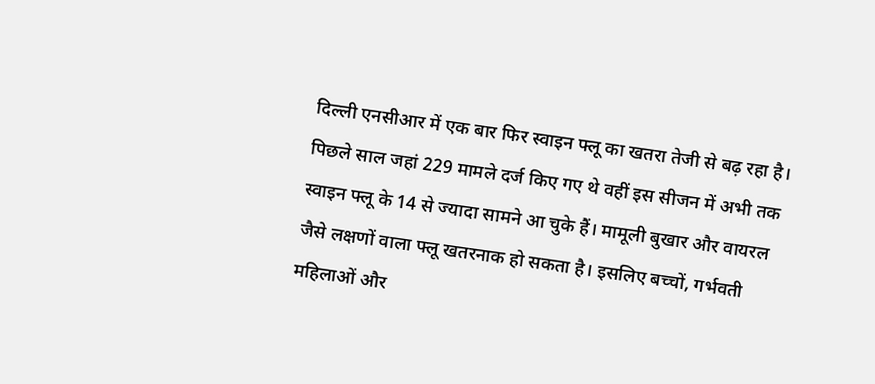दिल्ली एनसीआर में एक बार फिर स्वाइन फ्लू का खतरा तेजी से बढ़ रहा है। पिछले साल जहां 229 मामले दर्ज किए गए थे वहीं इस सीजन में अभी तक स्वाइन फ्लू के 14 से ज्यादा सामने आ चुके हैं। मामूली बुखार और वायरल जैसे लक्षणों वाला फ्लू खतरनाक हो सकता है। इसलिए बच्चों, गर्भवती महिलाओं और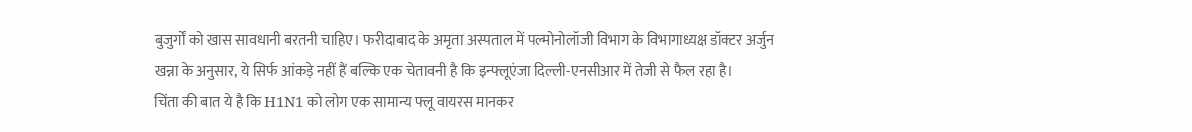बुजुर्गों को खास सावधानी बरतनी चाहिए। फरीदाबाद के अमृता अस्पताल में पल्मोनोलॉजी विभाग के विभागाध्यक्ष डॉक्टर अर्जुन खन्ना के अनुसार, ये सिर्फ आंकड़े नहीं हैं बल्कि एक चेतावनी है कि इन्फ्लूएंजा दिल्ली-एनसीआर में तेजी से फैल रहा है।
चिंता की बात ये है कि H1N1 को लोग एक सामान्य फ्लू वायरस मानकर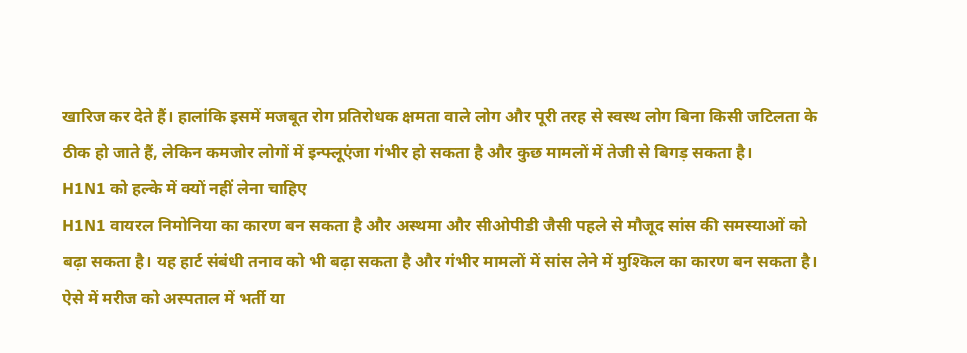खारिज कर देते हैं। हालांकि इसमें मजबूत रोग प्रतिरोधक क्षमता वाले लोग और पूरी तरह से स्वस्थ लोग बिना किसी जटिलता के ठीक हो जाते हैं, लेकिन कमजोर लोगों में इन्फ्लूएंजा गंभीर हो सकता है और कुछ मामलों में तेजी से बिगड़ सकता है।
H1N1 को हल्के में क्यों नहीं लेना चाहिए
H1N1 वायरल निमोनिया का कारण बन सकता है और अस्थमा और सीओपीडी जैसी पहले से मौजूद सांस की समस्याओं को बढ़ा सकता है। यह हार्ट संबंधी तनाव को भी बढ़ा सकता है और गंभीर मामलों में सांस लेने में मुश्किल का कारण बन सकता है। ऐसे में मरीज को अस्पताल में भर्ती या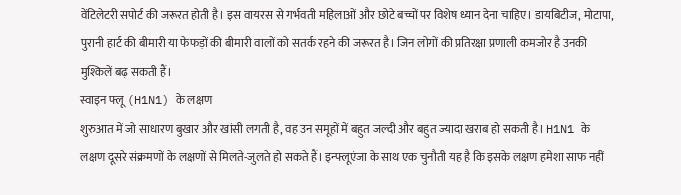वेंटिलेटरी सपोर्ट की जरूरत होती है। इस वायरस से गर्भवती महिलाओं और छोटे बच्चों पर विशेष ध्यान देना चाहिए। डायबिटीज, मोटापा, पुरानी हार्ट की बीमारी या फेफड़ों की बीमारी वालों को सतर्क रहने की जरूरत है। जिन लोगों की प्रतिरक्षा प्रणाली कमजोर है उनकी मुश्किलें बढ़ सकती हैं।
स्वाइन फ्लू (H1N1) के लक्षण
शुरुआत में जो साधारण बुखार और खांसी लगती है, वह उन समूहों में बहुत जल्दी और बहुत ज्यादा खराब हो सकती है। H1N1 के लक्षण दूसरे संक्रमणों के लक्षणों से मिलते-जुलते हो सकते हैं। इन्फ्लूएंजा के साथ एक चुनौती यह है कि इसके लक्षण हमेशा साफ नहीं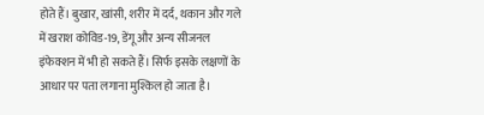होते हैं। बुखार, खांसी, शरीर में दर्द, थकान और गले में खराश कोविड-19, डेंगू और अन्य सीजनल इंफेक्शन में भी हो सकते हैं। सिर्फ इसके लक्षणों के आधार पर पता लगाना मुश्किल हो जाता है।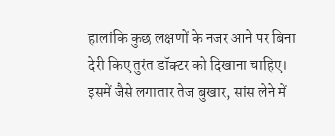हालांकि कुछ लक्षणों के नजर आने पर बिना देरी किए तुरंत डॉक्टर को दिखाना चाहिए। इसमें जैसे लगातार तेज बुखार, सांस लेने में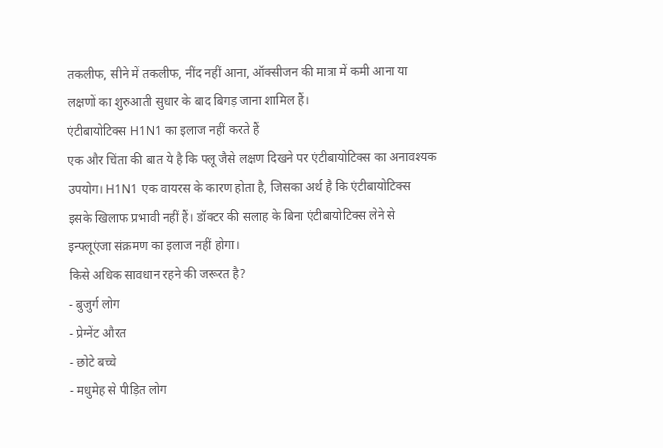तकलीफ, सीने में तकलीफ, नींद नहीं आना, ऑक्सीजन की मात्रा में कमी आना या लक्षणों का शुरुआती सुधार के बाद बिगड़ जाना शामिल हैं।
एंटीबायोटिक्स H1N1 का इलाज नहीं करते हैं
एक और चिंता की बात ये है कि फ्लू जैसे लक्षण दिखने पर एंटीबायोटिक्स का अनावश्यक उपयोग। H1N1 एक वायरस के कारण होता है, जिसका अर्थ है कि एंटीबायोटिक्स इसके खिलाफ प्रभावी नहीं हैं। डॉक्टर की सलाह के बिना एंटीबायोटिक्स लेने से इन्फ्लूएंजा संक्रमण का इलाज नहीं होगा।
किसे अधिक सावधान रहने की जरूरत है?
- बुजुर्ग लोग
- प्रेग्नेंट औरत
- छोटे बच्चे
- मधुमेह से पीड़ित लोग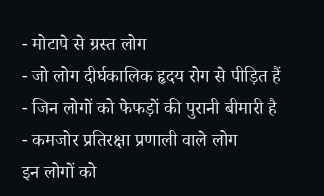- मोटापे से ग्रस्त लोग
- जो लोग दीर्घकालिक हृदय रोग से पीड़ित हैं
- जिन लोगों को फेफड़ों की पुरानी बीमारी है
- कमजोर प्रतिरक्षा प्रणाली वाले लोग
इन लोगों को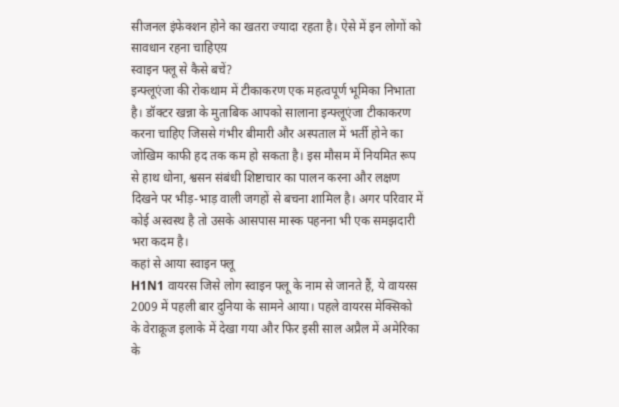सीजनल इंफेक्शन होने का खतरा ज्यादा रहता है। ऐसे में इन लोगों को सावधान रहना चाहिएय़
स्वाइन फ्लू से कैसे बचें?
इन्फ्लूएंजा की रोकथाम में टीकाकरण एक महत्वपूर्ण भूमिका निभाता है। डॉक्टर खन्ना के मुताबिक आपको सालाना इन्फ्लूएंजा टीकाकरण करना चाहिए जिससे गंभीर बीमारी और अस्पताल में भर्ती होने का जोखिम काफी हद तक कम हो सकता है। इस मौसम में नियमित रूप से हाथ धोना, श्वसन संबंधी शिष्टाचार का पालन करना और लक्षण दिखने पर भीड़-भाड़ वाली जगहों से बचना शामिल है। अगर परिवार में कोई अस्वस्थ है तो उसके आसपास मास्क पहनना भी एक समझदारी भरा कदम है।
कहां से आया स्वाइन फ्लू
H1N1 वायरस जिसे लोग स्वाइन फ्लू के नाम से जानते हैं, ये वायरस 2009 में पहली बार दुनिया के सामने आया। पहले वायरस मेक्सिको के वेराक्रूज इलाके में देखा गया और फिर इसी साल अप्रैल में अमेरिका के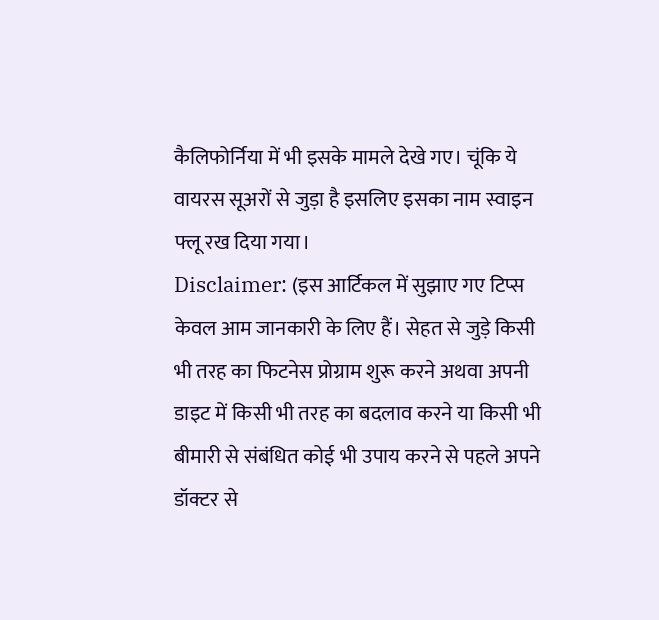कैलिफोर्निया में भी इसके मामले देखे गए। चूंकि ये वायरस सूअरों से जुड़ा है इसलिए इसका नाम स्वाइन फ्लू रख दिया गया।
Disclaimer: (इस आर्टिकल में सुझाए गए टिप्स केवल आम जानकारी के लिए हैं। सेहत से जुड़े किसी भी तरह का फिटनेस प्रोग्राम शुरू करने अथवा अपनी डाइट में किसी भी तरह का बदलाव करने या किसी भी बीमारी से संबंधित कोई भी उपाय करने से पहले अपने डॉक्टर से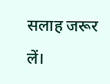सलाह जरूर लें।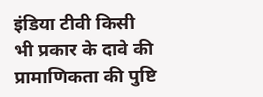इंडिया टीवी किसी भी प्रकार के दावे की प्रामाणिकता की पुष्टि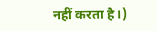नहीं करता है।)